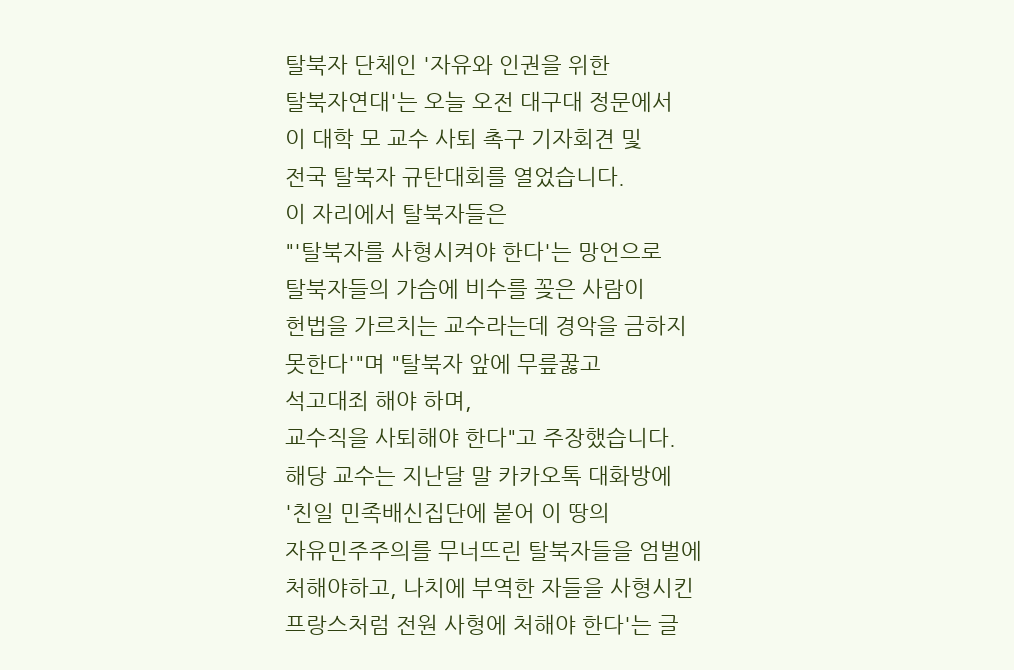탈북자 단체인 '자유와 인권을 위한
탈북자연대'는 오늘 오전 대구대 정문에서
이 대학 모 교수 사퇴 촉구 기자회견 및
전국 탈북자 규탄대회를 열었습니다.
이 자리에서 탈북자들은
"'탈북자를 사형시켜야 한다'는 망언으로
탈북자들의 가슴에 비수를 꽂은 사람이
헌법을 가르치는 교수라는데 경악을 금하지
못한다'"며 "탈북자 앞에 무릎꿇고
석고대죄 해야 하며,
교수직을 사퇴해야 한다"고 주장했습니다.
해당 교수는 지난달 말 카카오톡 대화방에
'친일 민족배신집단에 붙어 이 땅의
자유민주주의를 무너뜨린 탈북자들을 엄벌에
처해야하고, 나치에 부역한 자들을 사형시킨
프랑스처럼 전원 사형에 처해야 한다'는 글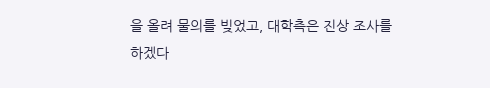을 올려 물의를 빚었고, 대학측은 진상 조사를
하겠다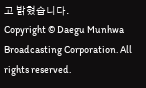고 밝혔습니다.
Copyright © Daegu Munhwa Broadcasting Corporation. All rights reserved.